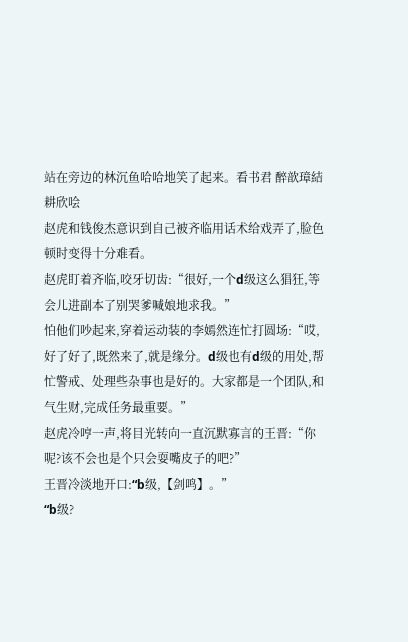站在旁边的林沉鱼哈哈地笑了起来。看书君 醉歆璋結耕欣哙
赵虎和钱俊杰意识到自己被齐临用话术给戏弄了,脸色顿时变得十分难看。
赵虎盯着齐临,咬牙切齿:“很好,一个d级这么猖狂,等会儿进副本了别哭爹喊娘地求我。”
怕他们吵起来,穿着运动装的李嫣然连忙打圆场:“哎,好了好了,既然来了,就是缘分。d级也有d级的用处,帮忙警戒、处理些杂事也是好的。大家都是一个团队,和气生财,完成任务最重要。”
赵虎冷哼一声,将目光转向一直沉默寡言的王晋:“你呢?该不会也是个只会耍嘴皮子的吧?”
王晋冷淡地开口:“b级,【剑鸣】。”
“b级?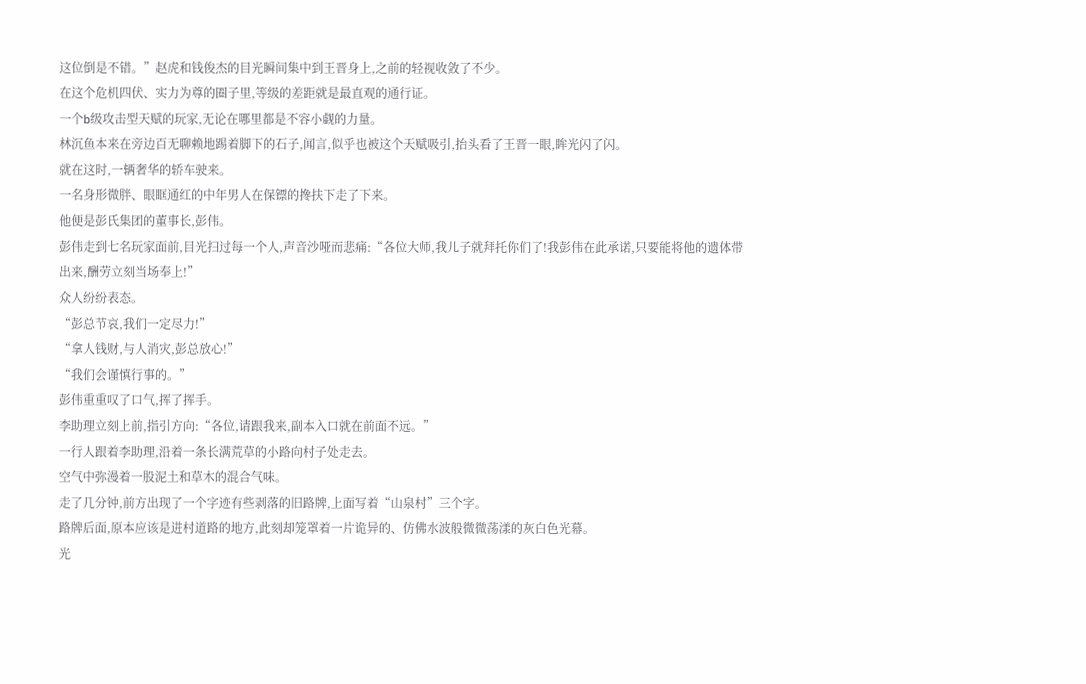这位倒是不错。”赵虎和钱俊杰的目光瞬间集中到王晋身上,之前的轻视收敛了不少。
在这个危机四伏、实力为尊的圈子里,等级的差距就是最直观的通行证。
一个b级攻击型天赋的玩家,无论在哪里都是不容小觑的力量。
林沉鱼本来在旁边百无聊赖地踢着脚下的石子,闻言,似乎也被这个天赋吸引,抬头看了王晋一眼,眸光闪了闪。
就在这时,一辆奢华的轿车驶来。
一名身形微胖、眼眶通红的中年男人在保镖的搀扶下走了下来。
他便是彭氏集团的董事长,彭伟。
彭伟走到七名玩家面前,目光扫过每一个人,声音沙哑而悲痛:“各位大师,我儿子就拜托你们了!我彭伟在此承诺,只要能将他的遗体带出来,酬劳立刻当场奉上!”
众人纷纷表态。
“彭总节哀,我们一定尽力!”
“拿人钱财,与人消灾,彭总放心!”
“我们会谨慎行事的。”
彭伟重重叹了口气,挥了挥手。
李助理立刻上前,指引方向:“各位,请跟我来,副本入口就在前面不远。”
一行人跟着李助理,沿着一条长满荒草的小路向村子处走去。
空气中弥漫着一股泥土和草木的混合气味。
走了几分钟,前方出现了一个字迹有些剥落的旧路牌,上面写着“山泉村”三个字。
路牌后面,原本应该是进村道路的地方,此刻却笼罩着一片诡异的、仿佛水波般微微荡漾的灰白色光幕。
光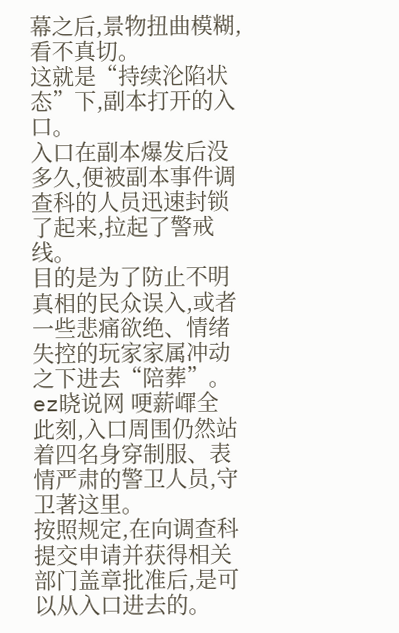幕之后,景物扭曲模糊,看不真切。
这就是“持续沦陷状态”下,副本打开的入口。
入口在副本爆发后没多久,便被副本事件调查科的人员迅速封锁了起来,拉起了警戒线。
目的是为了防止不明真相的民众误入,或者一些悲痛欲绝、情绪失控的玩家家属冲动之下进去“陪葬”。ez晓说网 哽薪嶵全
此刻,入口周围仍然站着四名身穿制服、表情严肃的警卫人员,守卫著这里。
按照规定,在向调查科提交申请并获得相关部门盖章批准后,是可以从入口进去的。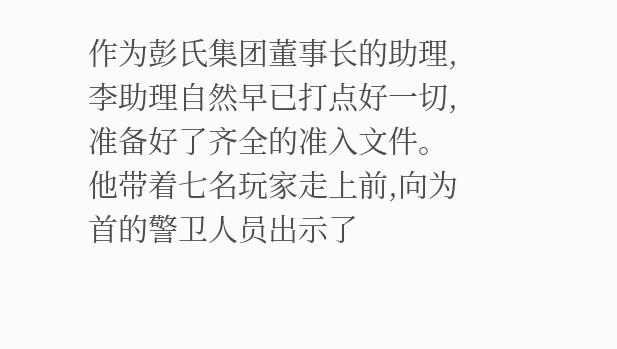作为彭氏集团董事长的助理,李助理自然早已打点好一切,准备好了齐全的准入文件。
他带着七名玩家走上前,向为首的警卫人员出示了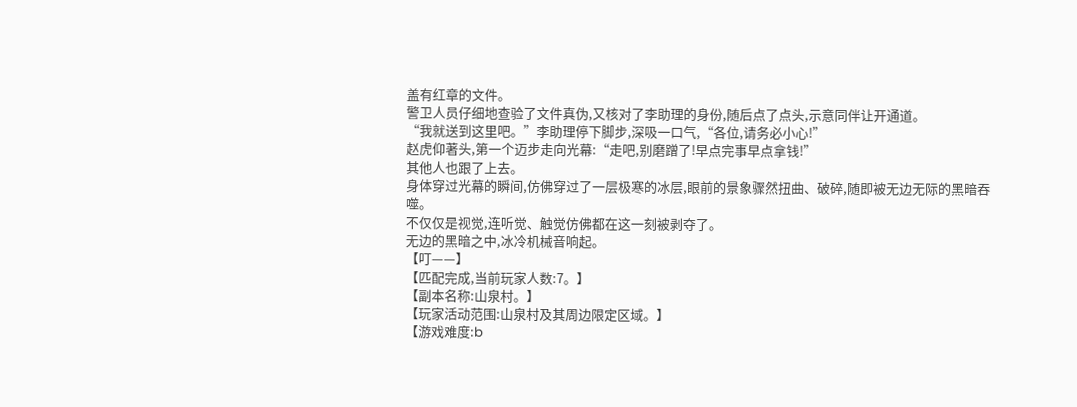盖有红章的文件。
警卫人员仔细地查验了文件真伪,又核对了李助理的身份,随后点了点头,示意同伴让开通道。
“我就送到这里吧。”李助理停下脚步,深吸一口气,“各位,请务必小心!”
赵虎仰著头,第一个迈步走向光幕:“走吧,别磨蹭了!早点完事早点拿钱!”
其他人也跟了上去。
身体穿过光幕的瞬间,仿佛穿过了一层极寒的冰层,眼前的景象骤然扭曲、破碎,随即被无边无际的黑暗吞噬。
不仅仅是视觉,连听觉、触觉仿佛都在这一刻被剥夺了。
无边的黑暗之中,冰冷机械音响起。
【叮——】
【匹配完成,当前玩家人数:7。】
【副本名称:山泉村。】
【玩家活动范围:山泉村及其周边限定区域。】
【游戏难度:b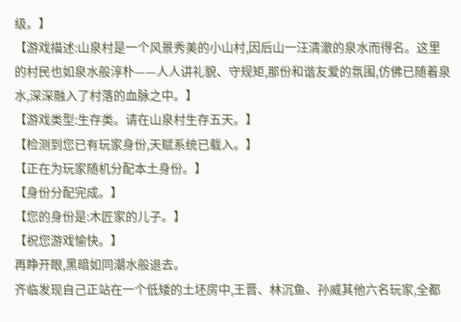级。】
【游戏描述:山泉村是一个风景秀美的小山村,因后山一汪清澈的泉水而得名。这里的村民也如泉水般淳朴——人人讲礼貌、守规矩,那份和谐友爱的氛围,仿佛已随着泉水,深深融入了村落的血脉之中。】
【游戏类型:生存类。请在山泉村生存五天。】
【检测到您已有玩家身份,天赋系统已载入。】
【正在为玩家随机分配本土身份。】
【身份分配完成。】
【您的身份是:木匠家的儿子。】
【祝您游戏愉快。】
再睁开眼,黑暗如同潮水般退去。
齐临发现自己正站在一个低矮的土坯房中,王晋、林沉鱼、孙威其他六名玩家,全都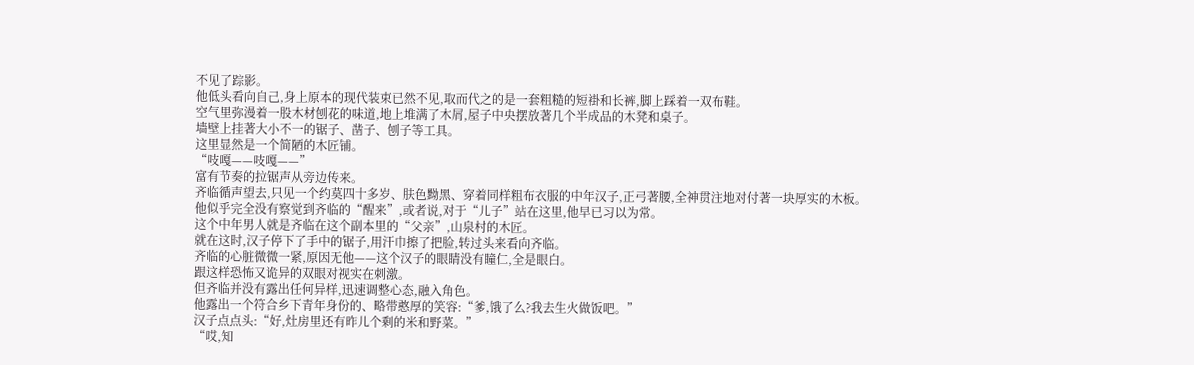不见了踪影。
他低头看向自己,身上原本的现代装束已然不见,取而代之的是一套粗糙的短褂和长裤,脚上踩着一双布鞋。
空气里弥漫着一股木材刨花的味道,地上堆满了木屑,屋子中央摆放著几个半成品的木凳和桌子。
墙壁上挂著大小不一的锯子、凿子、刨子等工具。
这里显然是一个简陋的木匠铺。
“吱嘎——吱嘎——”
富有节奏的拉锯声从旁边传来。
齐临循声望去,只见一个约莫四十多岁、肤色黝黑、穿着同样粗布衣服的中年汉子,正弓著腰,全神贯注地对付著一块厚实的木板。
他似乎完全没有察觉到齐临的“醒来”,或者说,对于“儿子”站在这里,他早已习以为常。
这个中年男人就是齐临在这个副本里的“父亲”,山泉村的木匠。
就在这时,汉子停下了手中的锯子,用汗巾擦了把脸,转过头来看向齐临。
齐临的心脏微微一紧,原因无他——这个汉子的眼睛没有瞳仁,全是眼白。
跟这样恐怖又诡异的双眼对视实在刺激。
但齐临并没有露出任何异样,迅速调整心态,融入角色。
他露出一个符合乡下青年身份的、略带憨厚的笑容:“爹,饿了么?我去生火做饭吧。”
汉子点点头:“好,灶房里还有昨儿个剩的米和野菜。”
“哎,知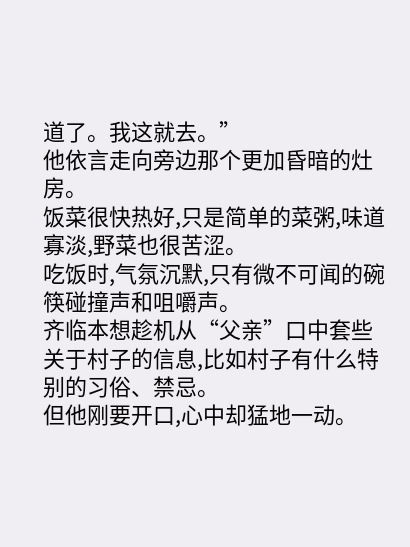道了。我这就去。”
他依言走向旁边那个更加昏暗的灶房。
饭菜很快热好,只是简单的菜粥,味道寡淡,野菜也很苦涩。
吃饭时,气氛沉默,只有微不可闻的碗筷碰撞声和咀嚼声。
齐临本想趁机从“父亲”口中套些关于村子的信息,比如村子有什么特别的习俗、禁忌。
但他刚要开口,心中却猛地一动。